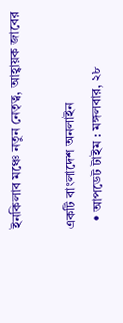ইনকিলাব মঞ্চে নতুন নেতৃত্ব, আহ্বায়ক জাবের

একটি বাংলাদেশ অনলাইন
  • আপডেট টাইম : মঙ্গলবার, ২৮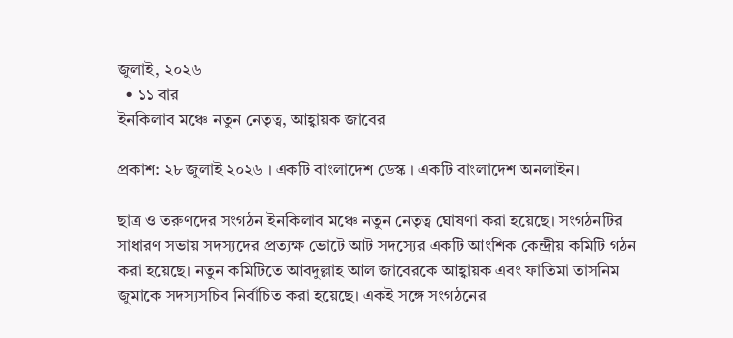জুলাই, ২০২৬
  • ১১ বার
ইনকিলাব মঞ্চে নতুন নেতৃত্ব, আহ্বায়ক জাবের

প্রকাশ: ২৮ জুলাই ২০২৬ । একটি বাংলাদেশ ডেস্ক । একটি বাংলাদেশ অনলাইন।

ছাত্র ও তরুণদের সংগঠন ইনকিলাব মঞ্চে নতুন নেতৃত্ব ঘোষণা করা হয়েছে। সংগঠনটির সাধারণ সভায় সদস্যদের প্রত্যক্ষ ভোটে আট সদস্যের একটি আংশিক কেন্দ্রীয় কমিটি গঠন করা হয়েছে। নতুন কমিটিতে আবদুল্লাহ আল জাবেরকে আহ্বায়ক এবং ফাতিমা তাসনিম জুমাকে সদস্যসচিব নির্বাচিত করা হয়েছে। একই সঙ্গে সংগঠনের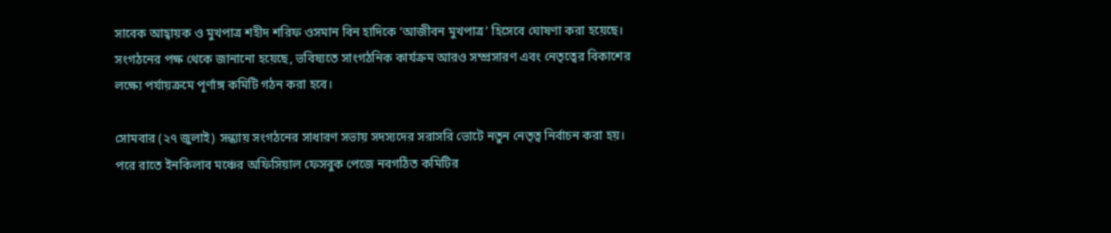সাবেক আহ্বায়ক ও মুখপাত্র শহীদ শরিফ ওসমান বিন হাদিকে ‘আজীবন মুখপাত্র’ হিসেবে ঘোষণা করা হয়েছে। সংগঠনের পক্ষ থেকে জানানো হয়েছে, ভবিষ্যতে সাংগঠনিক কার্যক্রম আরও সম্প্রসারণ এবং নেতৃত্বের বিকাশের লক্ষ্যে পর্যায়ক্রমে পূর্ণাঙ্গ কমিটি গঠন করা হবে।

সোমবার (২৭ জুলাই) সন্ধ্যায় সংগঠনের সাধারণ সভায় সদস্যদের সরাসরি ভোটে নতুন নেতৃত্ব নির্বাচন করা হয়। পরে রাতে ইনকিলাব মঞ্চের অফিসিয়াল ফেসবুক পেজে নবগঠিত কমিটির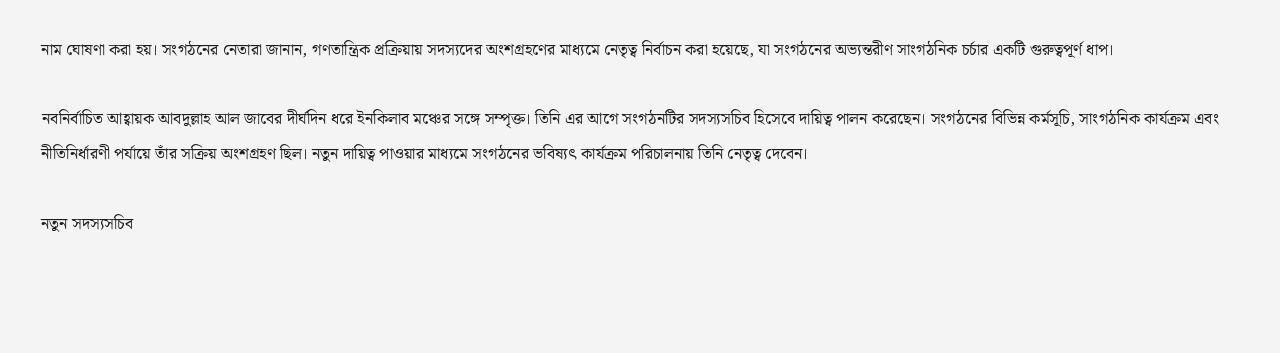নাম ঘোষণা করা হয়। সংগঠনের নেতারা জানান, গণতান্ত্রিক প্রক্রিয়ায় সদস্যদের অংশগ্রহণের মাধ্যমে নেতৃত্ব নির্বাচন করা হয়েছে, যা সংগঠনের অভ্যন্তরীণ সাংগঠনিক চর্চার একটি গুরুত্বপূর্ণ ধাপ।

নবনির্বাচিত আহ্বায়ক আবদুল্লাহ আল জাবের দীর্ঘদিন ধরে ইনকিলাব মঞ্চের সঙ্গে সম্পৃক্ত। তিনি এর আগে সংগঠনটির সদস্যসচিব হিসেবে দায়িত্ব পালন করেছেন। সংগঠনের বিভিন্ন কর্মসূচি, সাংগঠনিক কার্যক্রম এবং নীতিনির্ধারণী পর্যায়ে তাঁর সক্রিয় অংশগ্রহণ ছিল। নতুন দায়িত্ব পাওয়ার মাধ্যমে সংগঠনের ভবিষ্যৎ কার্যক্রম পরিচালনায় তিনি নেতৃত্ব দেবেন।

নতুন সদস্যসচিব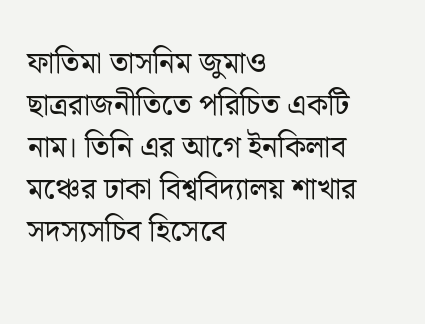ফাতিমা তাসনিম জুমাও ছাত্ররাজনীতিতে পরিচিত একটি নাম। তিনি এর আগে ইনকিলাব মঞ্চের ঢাকা বিশ্ববিদ্যালয় শাখার সদস্যসচিব হিসেবে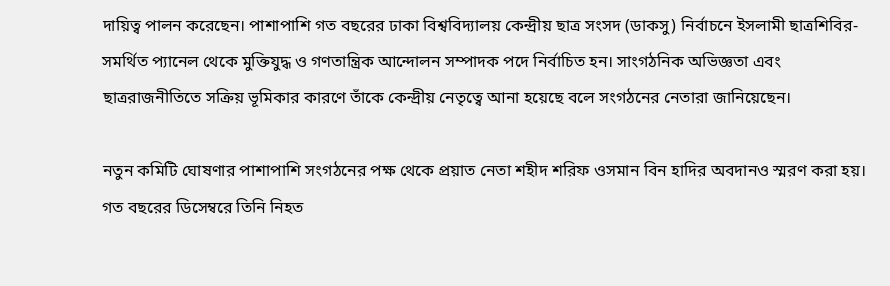দায়িত্ব পালন করেছেন। পাশাপাশি গত বছরের ঢাকা বিশ্ববিদ্যালয় কেন্দ্রীয় ছাত্র সংসদ (ডাকসু) নির্বাচনে ইসলামী ছাত্রশিবির-সমর্থিত প্যানেল থেকে মুক্তিযুদ্ধ ও গণতান্ত্রিক আন্দোলন সম্পাদক পদে নির্বাচিত হন। সাংগঠনিক অভিজ্ঞতা এবং ছাত্ররাজনীতিতে সক্রিয় ভূমিকার কারণে তাঁকে কেন্দ্রীয় নেতৃত্বে আনা হয়েছে বলে সংগঠনের নেতারা জানিয়েছেন।

নতুন কমিটি ঘোষণার পাশাপাশি সংগঠনের পক্ষ থেকে প্রয়াত নেতা শহীদ শরিফ ওসমান বিন হাদির অবদানও স্মরণ করা হয়। গত বছরের ডিসেম্বরে তিনি নিহত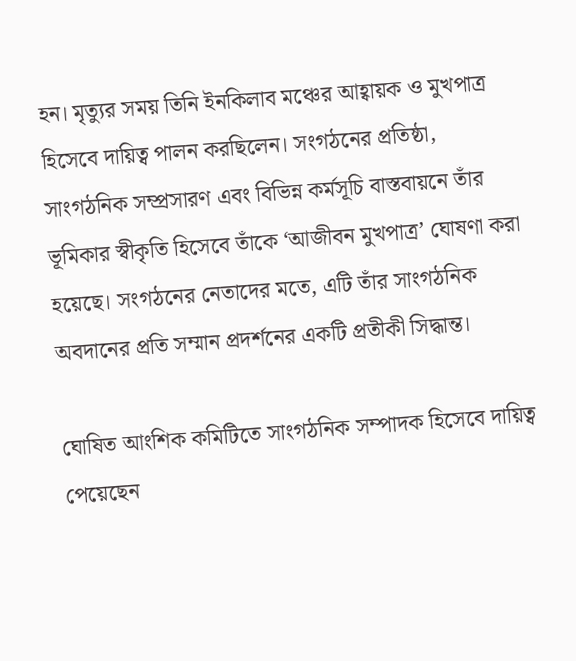হন। মৃত্যুর সময় তিনি ইনকিলাব মঞ্চের আহ্বায়ক ও মুখপাত্র হিসেবে দায়িত্ব পালন করছিলেন। সংগঠনের প্রতিষ্ঠা, সাংগঠনিক সম্প্রসারণ এবং বিভিন্ন কর্মসূচি বাস্তবায়নে তাঁর ভূমিকার স্বীকৃতি হিসেবে তাঁকে ‘আজীবন মুখপাত্র’ ঘোষণা করা হয়েছে। সংগঠনের নেতাদের মতে, এটি তাঁর সাংগঠনিক অবদানের প্রতি সম্মান প্রদর্শনের একটি প্রতীকী সিদ্ধান্ত।

ঘোষিত আংশিক কমিটিতে সাংগঠনিক সম্পাদক হিসেবে দায়িত্ব পেয়েছেন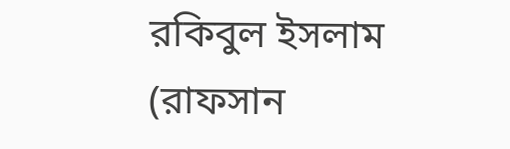রকিবুল ইসলাম (রাফসান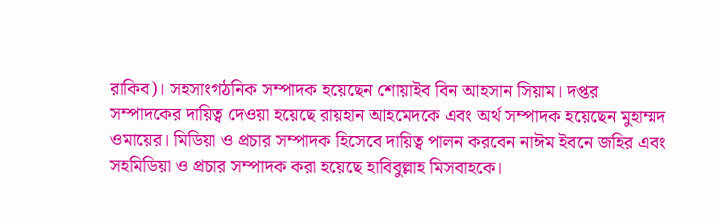রাকিব)। সহসাংগঠনিক সম্পাদক হয়েছেন শোয়াইব বিন আহসান সিয়াম। দপ্তর সম্পাদকের দায়িত্ব দেওয়া হয়েছে রায়হান আহমেদকে এবং অর্থ সম্পাদক হয়েছেন মুহাম্মদ ওমায়ের। মিডিয়া ও প্রচার সম্পাদক হিসেবে দায়িত্ব পালন করবেন নাঈম ইবনে জহির এবং সহমিডিয়া ও প্রচার সম্পাদক করা হয়েছে হাবিবুল্লাহ মিসবাহকে।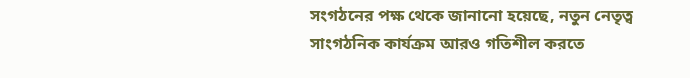সংগঠনের পক্ষ থেকে জানানো হয়েছে, নতুন নেতৃত্ব সাংগঠনিক কার্যক্রম আরও গতিশীল করতে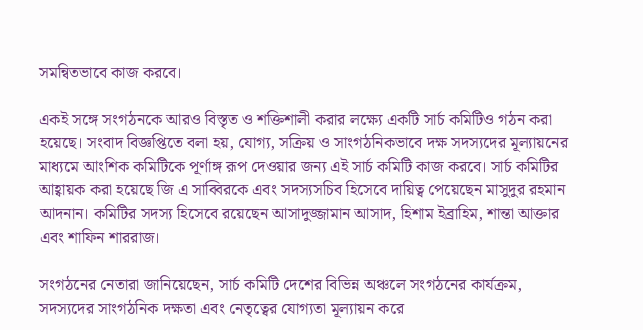সমন্বিতভাবে কাজ করবে।

একই সঙ্গে সংগঠনকে আরও বিস্তৃত ও শক্তিশালী করার লক্ষ্যে একটি সার্চ কমিটিও গঠন করা হয়েছে। সংবাদ বিজ্ঞপ্তিতে বলা হয়, যোগ্য, সক্রিয় ও সাংগঠনিকভাবে দক্ষ সদস্যদের মূল্যায়নের মাধ্যমে আংশিক কমিটিকে পূর্ণাঙ্গ রূপ দেওয়ার জন্য এই সার্চ কমিটি কাজ করবে। সার্চ কমিটির আহ্বায়ক করা হয়েছে জি এ সাব্বিরকে এবং সদস্যসচিব হিসেবে দায়িত্ব পেয়েছেন মাসুদুর রহমান আদনান। কমিটির সদস্য হিসেবে রয়েছেন আসাদুজ্জামান আসাদ, হিশাম ইব্রাহিম, শান্তা আক্তার এবং শাফিন শাররাজ।

সংগঠনের নেতারা জানিয়েছেন, সার্চ কমিটি দেশের বিভিন্ন অঞ্চলে সংগঠনের কার্যক্রম, সদস্যদের সাংগঠনিক দক্ষতা এবং নেতৃত্বের যোগ্যতা মূল্যায়ন করে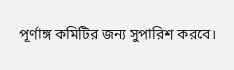পূর্ণাঙ্গ কমিটির জন্য সুপারিশ করবে।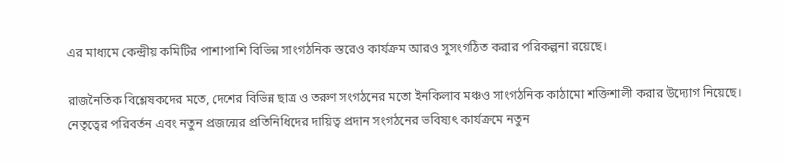এর মাধ্যমে কেন্দ্রীয় কমিটির পাশাপাশি বিভিন্ন সাংগঠনিক স্তরেও কার্যক্রম আরও সুসংগঠিত করার পরিকল্পনা রয়েছে।

রাজনৈতিক বিশ্লেষকদের মতে, দেশের বিভিন্ন ছাত্র ও তরুণ সংগঠনের মতো ইনকিলাব মঞ্চও সাংগঠনিক কাঠামো শক্তিশালী করার উদ্যোগ নিয়েছে। নেতৃত্বের পরিবর্তন এবং নতুন প্রজন্মের প্রতিনিধিদের দায়িত্ব প্রদান সংগঠনের ভবিষ্যৎ কার্যক্রমে নতুন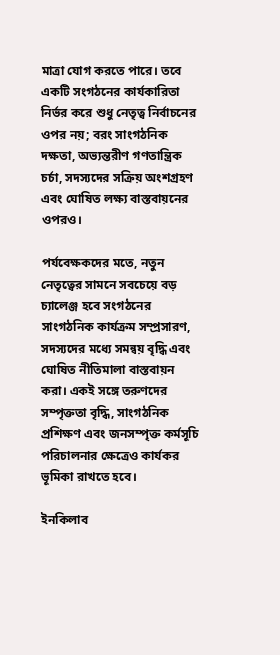মাত্রা যোগ করতে পারে। তবে একটি সংগঠনের কার্যকারিতা নির্ভর করে শুধু নেতৃত্ব নির্বাচনের ওপর নয়; বরং সাংগঠনিক দক্ষতা, অভ্যন্তরীণ গণতান্ত্রিক চর্চা, সদস্যদের সক্রিয় অংশগ্রহণ এবং ঘোষিত লক্ষ্য বাস্তবায়নের ওপরও।

পর্যবেক্ষকদের মতে, নতুন নেতৃত্বের সামনে সবচেয়ে বড় চ্যালেঞ্জ হবে সংগঠনের সাংগঠনিক কার্যক্রম সম্প্রসারণ, সদস্যদের মধ্যে সমন্বয় বৃদ্ধি এবং ঘোষিত নীতিমালা বাস্তবায়ন করা। একই সঙ্গে তরুণদের সম্পৃক্ততা বৃদ্ধি, সাংগঠনিক প্রশিক্ষণ এবং জনসম্পৃক্ত কর্মসূচি পরিচালনার ক্ষেত্রেও কার্যকর ভূমিকা রাখতে হবে।

ইনকিলাব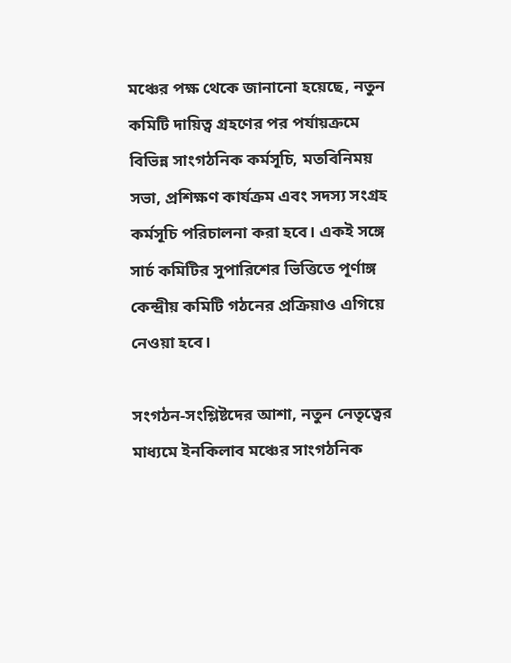মঞ্চের পক্ষ থেকে জানানো হয়েছে, নতুন কমিটি দায়িত্ব গ্রহণের পর পর্যায়ক্রমে বিভিন্ন সাংগঠনিক কর্মসূচি, মতবিনিময় সভা, প্রশিক্ষণ কার্যক্রম এবং সদস্য সংগ্রহ কর্মসূচি পরিচালনা করা হবে। একই সঙ্গে সার্চ কমিটির সুপারিশের ভিত্তিতে পূর্ণাঙ্গ কেন্দ্রীয় কমিটি গঠনের প্রক্রিয়াও এগিয়ে নেওয়া হবে।

সংগঠন-সংশ্লিষ্টদের আশা, নতুন নেতৃত্বের মাধ্যমে ইনকিলাব মঞ্চের সাংগঠনিক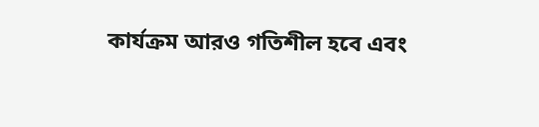কার্যক্রম আরও গতিশীল হবে এবং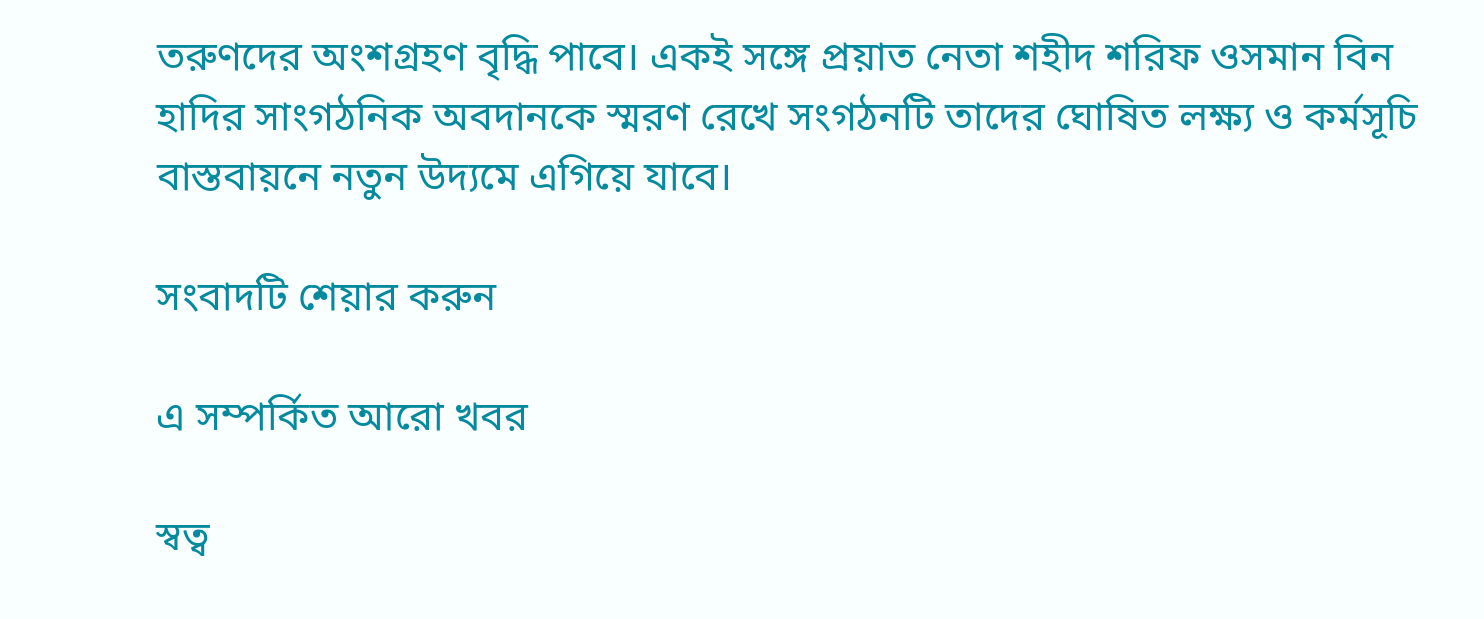তরুণদের অংশগ্রহণ বৃদ্ধি পাবে। একই সঙ্গে প্রয়াত নেতা শহীদ শরিফ ওসমান বিন হাদির সাংগঠনিক অবদানকে স্মরণ রেখে সংগঠনটি তাদের ঘোষিত লক্ষ্য ও কর্মসূচি বাস্তবায়নে নতুন উদ্যমে এগিয়ে যাবে।

সংবাদটি শেয়ার করুন

এ সম্পর্কিত আরো খবর

স্বত্ব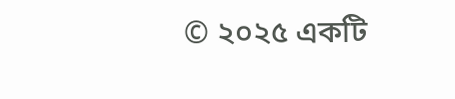© ২০২৫ একটি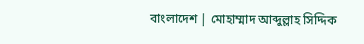বাংলাদেশ | মোহাম্মাদ আব্দুল্লাহ সিদ্দিক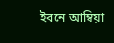ইবনে আম্বিয়া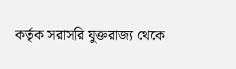কর্তৃক সরাসরি যুক্তরাজ্য থেকে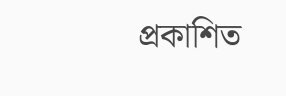প্রকাশিত